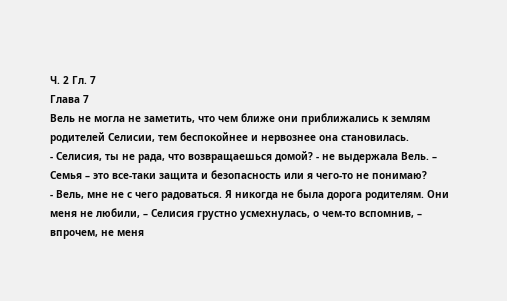Ч. 2 Гл. 7
Глава 7
Вель не могла не заметить, что чем ближе они приближались к землям родителей Селисии, тем беспокойнее и нервознее она становилась.
- Селисия, ты не рада, что возвращаешься домой? - не выдержала Вель. – Семья – это все-таки защита и безопасность или я чего-то не понимаю?
- Вель, мне не с чего радоваться. Я никогда не была дорога родителям. Они меня не любили, – Селисия грустно усмехнулась, о чем-то вспомнив, – впрочем, не меня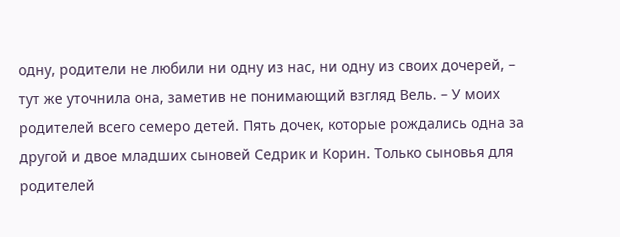одну, родители не любили ни одну из нас, ни одну из своих дочерей, – тут же уточнила она, заметив не понимающий взгляд Вель. – У моих родителей всего семеро детей. Пять дочек, которые рождались одна за другой и двое младших сыновей Седрик и Корин. Только сыновья для родителей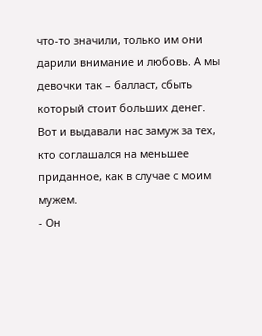что-то значили, только им они дарили внимание и любовь. А мы девочки так – балласт, сбыть который стоит больших денег. Вот и выдавали нас замуж за тех, кто соглашался на меньшее приданное, как в случае с моим мужем.
- Он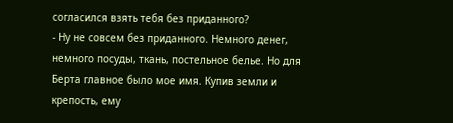согласился взять тебя без приданного?
- Ну не совсем без приданного. Немного денег, немного посуды, ткань, постельное белье. Но для Берта главное было мое имя. Купив земли и крепость, ему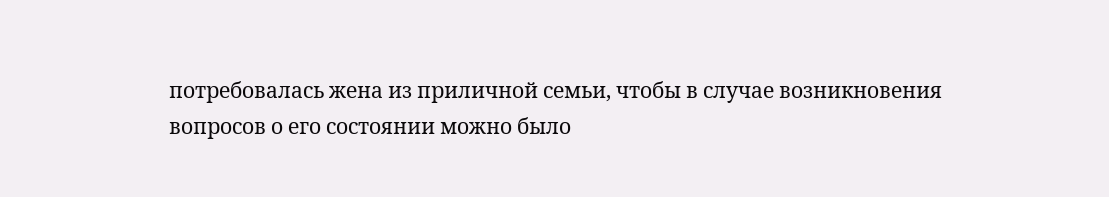потребовалась жена из приличной семьи, чтобы в случае возникновения вопросов о его состоянии можно было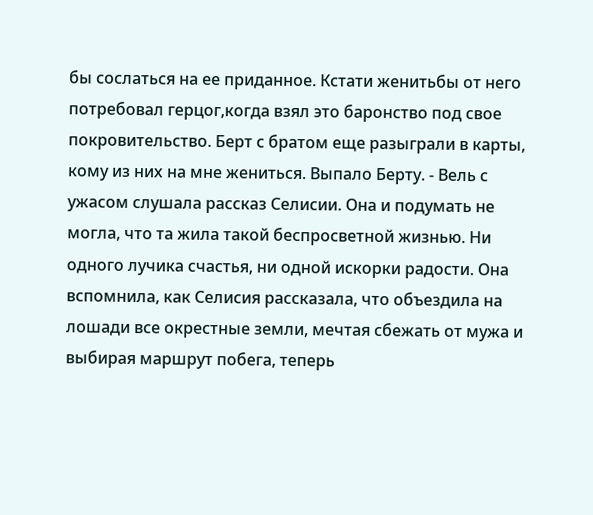бы сослаться на ее приданное. Кстати женитьбы от него потребовал герцог,когда взял это баронство под свое покровительство. Берт с братом еще разыграли в карты, кому из них на мне жениться. Выпало Берту. - Вель с ужасом слушала рассказ Селисии. Она и подумать не могла, что та жила такой беспросветной жизнью. Ни одного лучика счастья, ни одной искорки радости. Она вспомнила, как Селисия рассказала, что объездила на лошади все окрестные земли, мечтая сбежать от мужа и выбирая маршрут побега, теперь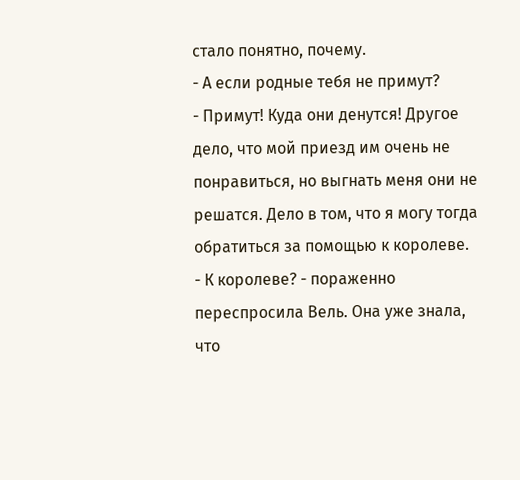стало понятно, почему.
- А если родные тебя не примут?
- Примут! Куда они денутся! Другое дело, что мой приезд им очень не понравиться, но выгнать меня они не решатся. Дело в том, что я могу тогда обратиться за помощью к королеве.
- К королеве? - пораженно переспросила Вель. Она уже знала, что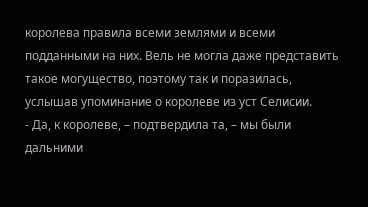королева правила всеми землями и всеми подданными на них. Вель не могла даже представить такое могущество, поэтому так и поразилась, услышав упоминание о королеве из уст Селисии.
- Да, к королеве, – подтвердила та, – мы были дальними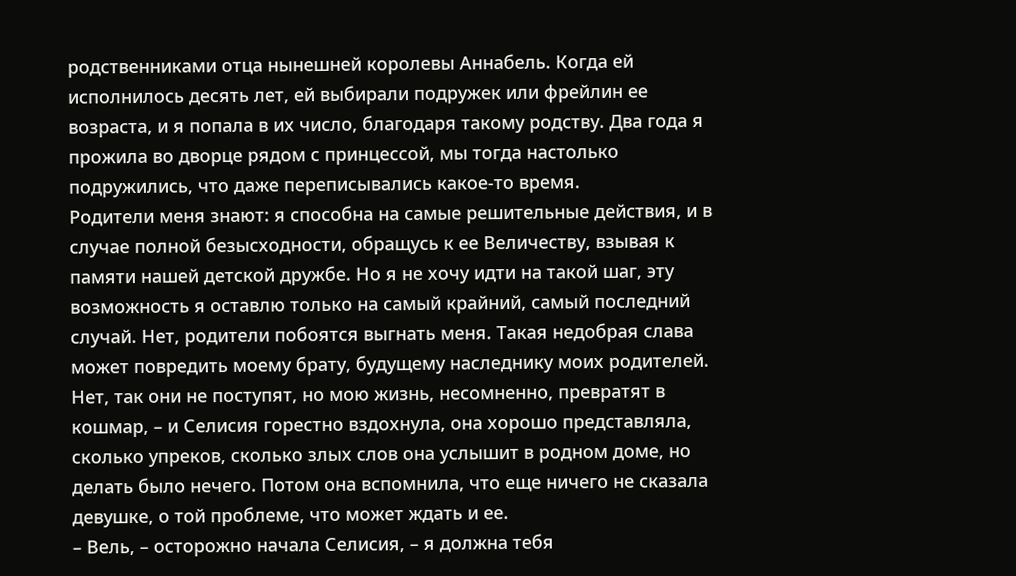родственниками отца нынешней королевы Аннабель. Когда ей исполнилось десять лет, ей выбирали подружек или фрейлин ее возраста, и я попала в их число, благодаря такому родству. Два года я прожила во дворце рядом с принцессой, мы тогда настолько подружились, что даже переписывались какое-то время.
Родители меня знают: я способна на самые решительные действия, и в случае полной безысходности, обращусь к ее Величеству, взывая к памяти нашей детской дружбе. Но я не хочу идти на такой шаг, эту возможность я оставлю только на самый крайний, самый последний случай. Нет, родители побоятся выгнать меня. Такая недобрая слава может повредить моему брату, будущему наследнику моих родителей. Нет, так они не поступят, но мою жизнь, несомненно, превратят в кошмар, – и Селисия горестно вздохнула, она хорошо представляла, сколько упреков, сколько злых слов она услышит в родном доме, но делать было нечего. Потом она вспомнила, что еще ничего не сказала девушке, о той проблеме, что может ждать и ее.
– Вель, – осторожно начала Селисия, – я должна тебя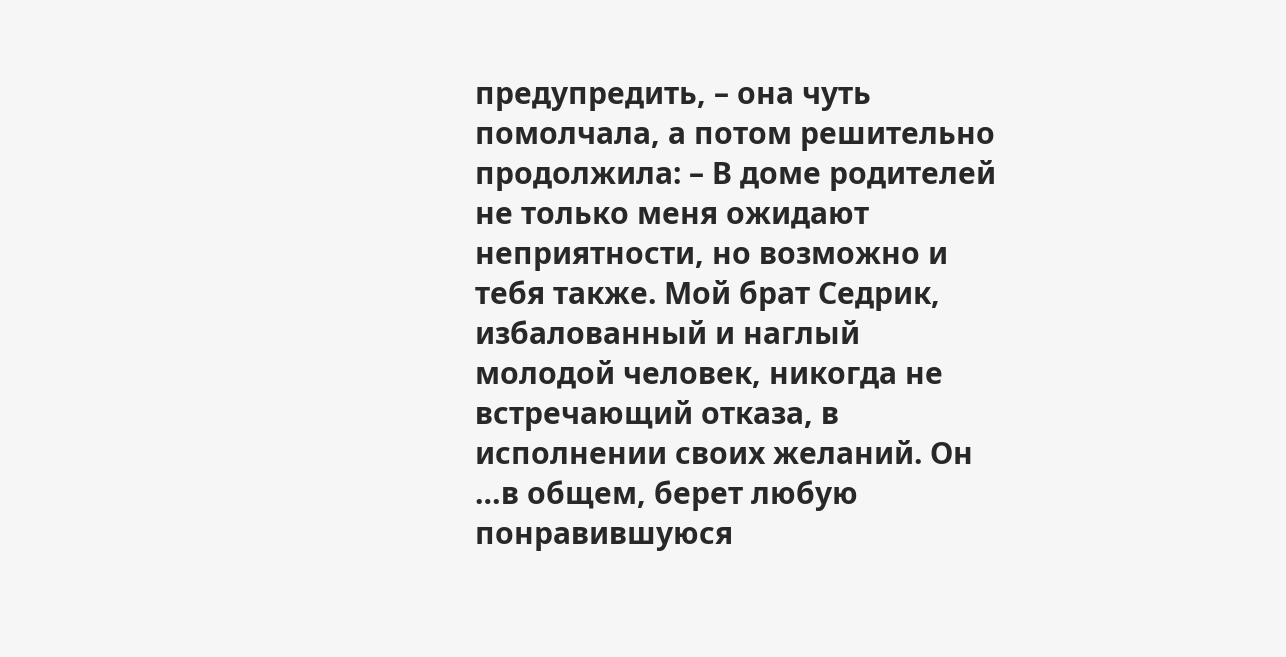предупредить, – она чуть помолчала, а потом решительно продолжила: – В доме родителей не только меня ожидают неприятности, но возможно и тебя также. Мой брат Седрик, избалованный и наглый молодой человек, никогда не встречающий отказа, в исполнении своих желаний. Он …в общем, берет любую понравившуюся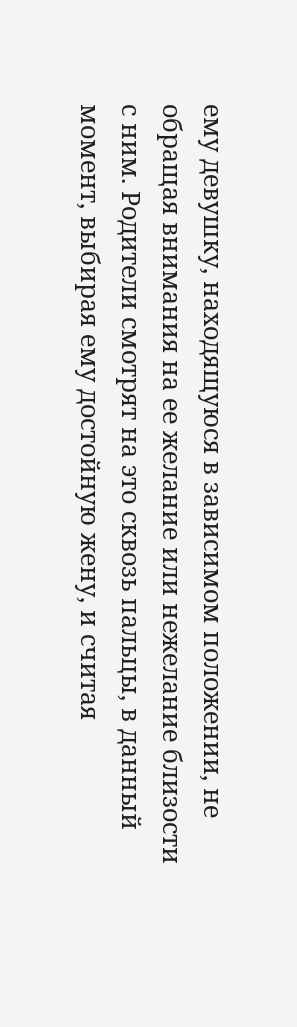ему девушку, находящуюся в зависимом положении, не обращая внимания на ее желание или нежелание близости с ним. Родители смотрят на это сквозь пальцы, в данный момент, выбирая ему достойную жену, и считая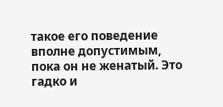такое его поведение вполне допустимым, пока он не женатый. Это гадко и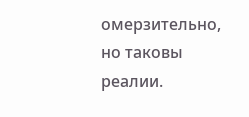омерзительно, но таковы реалии.